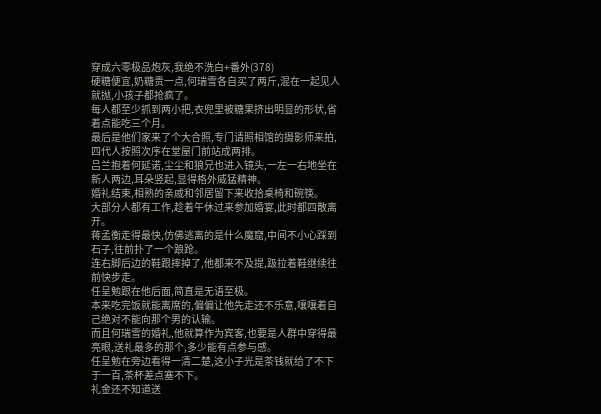穿成六零极品炮灰,我绝不洗白+番外(378)
硬糖便宜,奶糖贵一点,何瑞雪各自买了两斤,混在一起见人就抛,小孩子都抢疯了。
每人都至少抓到两小把,衣兜里被糖果挤出明显的形状,省着点能吃三个月。
最后是他们家来了个大合照,专门请照相馆的摄影师来拍,四代人按照次序在堂屋门前站成两排。
吕兰抱着何延诺,尘尘和狼兄也进入镜头,一左一右地坐在新人两边,耳朵竖起,显得格外威猛精神。
婚礼结束,相熟的亲戚和邻居留下来收拾桌椅和碗筷。
大部分人都有工作,趁着午休过来参加婚宴,此时都四散离开。
蒋孟衡走得最快,仿佛逃离的是什么魔窟,中间不小心踩到石子,往前扑了一个踉跄。
连右脚后边的鞋跟摔掉了,他都来不及提,趿拉着鞋继续往前快步走。
任呈勉跟在他后面,简直是无语至极。
本来吃完饭就能离席的,偏偏让他先走还不乐意,嚷嚷着自己绝对不能向那个男的认输。
而且何瑞雪的婚礼,他就算作为宾客,也要是人群中穿得最亮眼,送礼最多的那个,多少能有点参与感。
任呈勉在旁边看得一清二楚,这小子光是茶钱就给了不下于一百,茶杯差点塞不下。
礼金还不知道送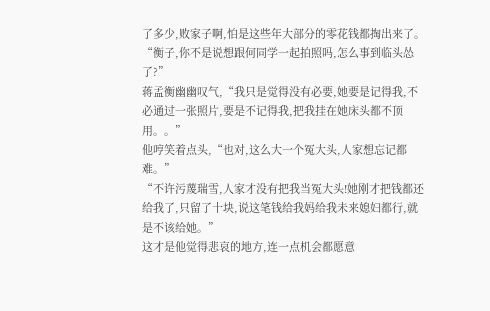了多少,败家子啊,怕是这些年大部分的零花钱都掏出来了。
“衡子,你不是说想跟何同学一起拍照吗,怎么事到临头怂了?”
蒋孟衡幽幽叹气,“我只是觉得没有必要,她要是记得我,不必通过一张照片,要是不记得我,把我挂在她床头都不顶用。。”
他哼笑着点头,“也对,这么大一个冤大头,人家想忘记都难。”
“不许污蔑瑞雪,人家才没有把我当冤大头!她刚才把钱都还给我了,只留了十块,说这笔钱给我妈给我未来媳妇都行,就是不该给她。”
这才是他觉得悲哀的地方,连一点机会都愿意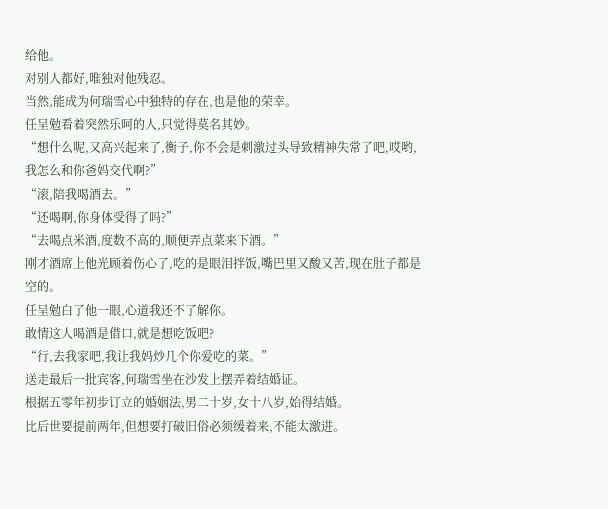给他。
对别人都好,唯独对他残忍。
当然,能成为何瑞雪心中独特的存在,也是他的荣幸。
任呈勉看着突然乐呵的人,只觉得莫名其妙。
“想什么呢,又高兴起来了,衡子,你不会是刺激过头导致精神失常了吧,哎哟,我怎么和你爸妈交代啊?”
“滚,陪我喝酒去。”
“还喝啊,你身体受得了吗?”
“去喝点米酒,度数不高的,顺便弄点菜来下酒。”
刚才酒席上他光顾着伤心了,吃的是眼泪拌饭,嘴巴里又酸又苦,现在肚子都是空的。
任呈勉白了他一眼,心道我还不了解你。
敢情这人喝酒是借口,就是想吃饭吧?
“行,去我家吧,我让我妈炒几个你爱吃的菜。”
送走最后一批宾客,何瑞雪坐在沙发上摆弄着结婚证。
根据五零年初步订立的婚姻法,男二十岁,女十八岁,始得结婚。
比后世要提前两年,但想要打破旧俗必须缓着来,不能太激进。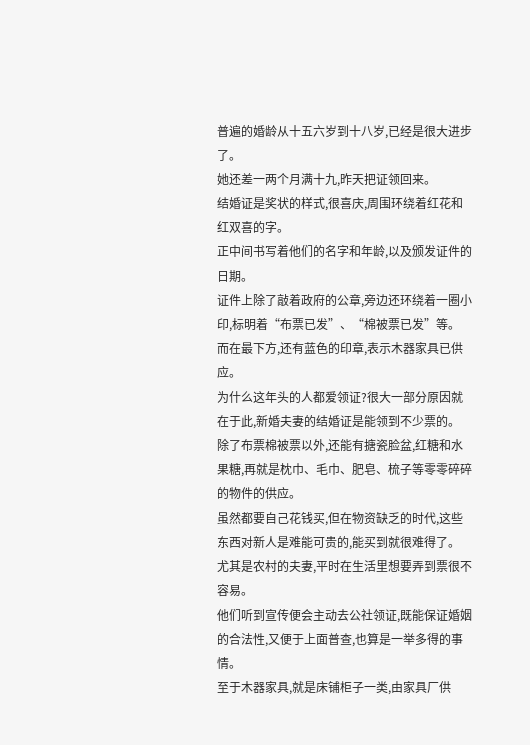普遍的婚龄从十五六岁到十八岁,已经是很大进步了。
她还差一两个月满十九,昨天把证领回来。
结婚证是奖状的样式,很喜庆,周围环绕着红花和红双喜的字。
正中间书写着他们的名字和年龄,以及颁发证件的日期。
证件上除了敲着政府的公章,旁边还环绕着一圈小印,标明着“布票已发”、“棉被票已发”等。
而在最下方,还有蓝色的印章,表示木器家具已供应。
为什么这年头的人都爱领证?很大一部分原因就在于此,新婚夫妻的结婚证是能领到不少票的。
除了布票棉被票以外,还能有搪瓷脸盆,红糖和水果糖,再就是枕巾、毛巾、肥皂、梳子等零零碎碎的物件的供应。
虽然都要自己花钱买,但在物资缺乏的时代,这些东西对新人是难能可贵的,能买到就很难得了。
尤其是农村的夫妻,平时在生活里想要弄到票很不容易。
他们听到宣传便会主动去公社领证,既能保证婚姻的合法性,又便于上面普查,也算是一举多得的事情。
至于木器家具,就是床铺柜子一类,由家具厂供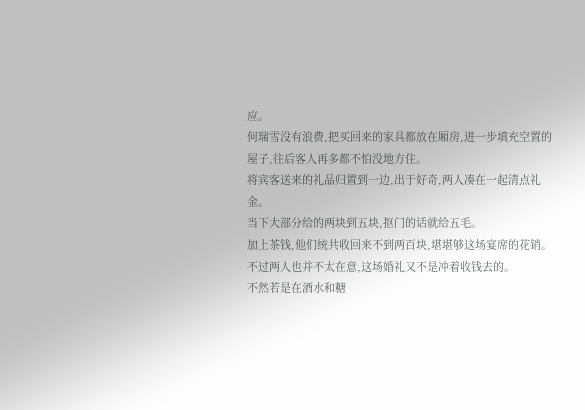应。
何瑞雪没有浪费,把买回来的家具都放在厢房,进一步填充空置的屋子,往后客人再多都不怕没地方住。
将宾客送来的礼品归置到一边,出于好奇,两人凑在一起清点礼金。
当下大部分给的两块到五块,抠门的话就给五毛。
加上茶钱,他们统共收回来不到两百块,堪堪够这场宴席的花销。
不过两人也并不太在意,这场婚礼又不是冲着收钱去的。
不然若是在酒水和糖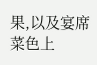果,以及宴席菜色上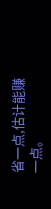省一点,估计能赚一点。